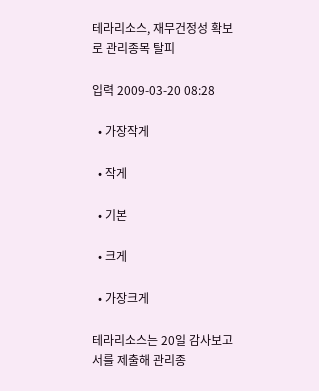테라리소스, 재무건정성 확보로 관리종목 탈피

입력 2009-03-20 08:28

  • 가장작게

  • 작게

  • 기본

  • 크게

  • 가장크게

테라리소스는 20일 감사보고서를 제출해 관리종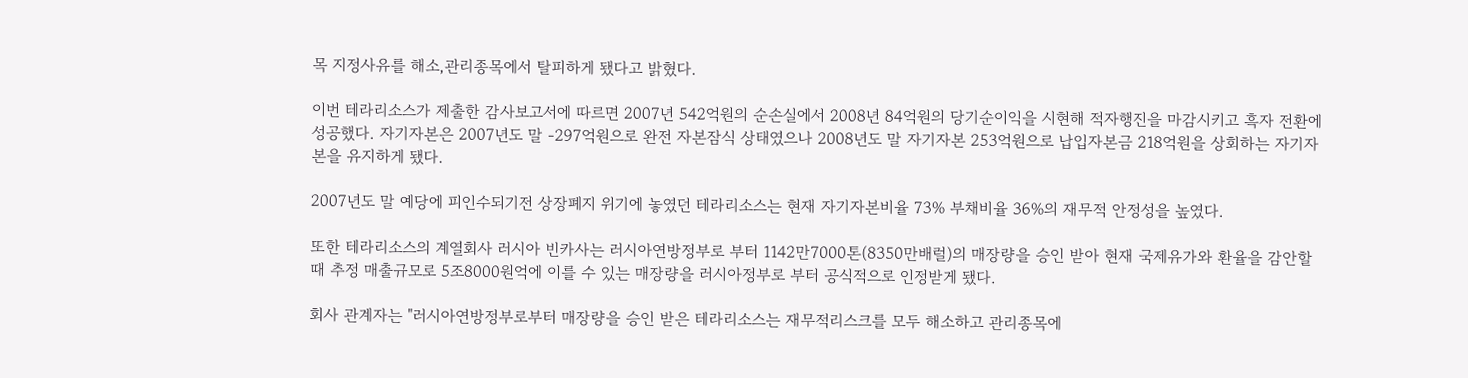목 지정사유를 해소,관리종목에서 탈피하게 됐다고 밝혔다.

이번 테라리소스가 제출한 감사보고서에 따르면 2007년 542억원의 순손실에서 2008년 84억원의 당기순이익을 시현해 적자행진을 마감시키고 흑자 전환에 성공했다. 자기자본은 2007년도 말 -297억원으로 완전 자본잠식 상태였으나 2008년도 말 자기자본 253억원으로 납입자본금 218억원을 상회하는 자기자본을 유지하게 됐다.

2007년도 말 예당에 피인수되기전 상장폐지 위기에 놓였던 테라리소스는 현재 자기자본비율 73% 부채비율 36%의 재무적 안정성을 높였다.

또한 테라리소스의 계열회사 러시아 빈카사는 러시아연방정부로 부터 1142만7000톤(8350만배럴)의 매장량을 승인 받아 현재 국제유가와 환율을 감안할 때 추정 매출규모로 5조8000원억에 이를 수 있는 매장량을 러시아정부로 부터 공식적으로 인정받게 됐다.

회사 관계자는 "러시아연방정부로부터 매장량을 승인 받은 테라리소스는 재무적리스크를 모두 해소하고 관리종목에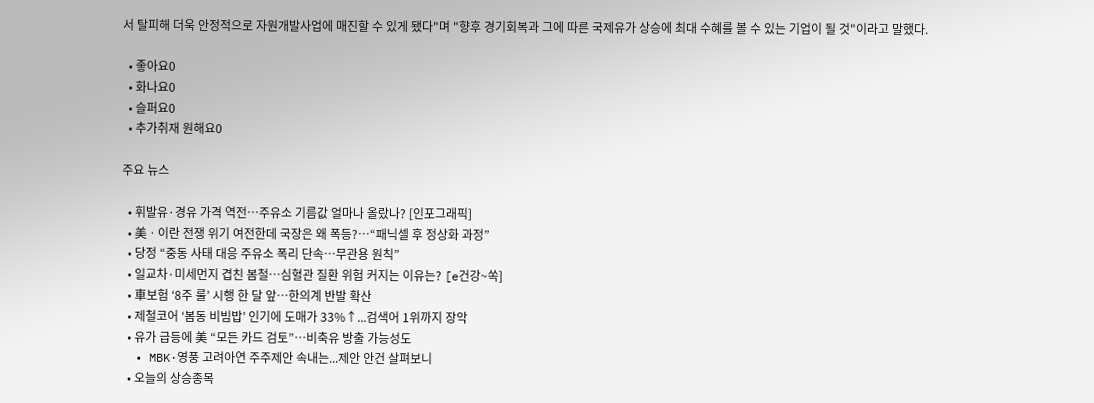서 탈피해 더욱 안정적으로 자원개발사업에 매진할 수 있게 됐다"며 "향후 경기회복과 그에 따른 국제유가 상승에 최대 수혜를 볼 수 있는 기업이 될 것"이라고 말했다.

  • 좋아요0
  • 화나요0
  • 슬퍼요0
  • 추가취재 원해요0

주요 뉴스

  • 휘발유·경유 가격 역전…주유소 기름값 얼마나 올랐나? [인포그래픽]
  • 美ㆍ이란 전쟁 위기 여전한데 국장은 왜 폭등?⋯“패닉셀 후 정상화 과정”
  • 당정 “중동 사태 대응 주유소 폭리 단속…무관용 원칙”
  • 일교차·미세먼지 겹친 봄철…심혈관 질환 위험 커지는 이유는? [e건강~쏙]
  • 車보험 ‘8주 룰’ 시행 한 달 앞…한의계 반발 확산
  • 제철코어 ‘봄동 비빔밥’ 인기에 도매가 33%↑...검색어 1위까지 장악
  • 유가 급등에 美 “모든 카드 검토”…비축유 방출 가능성도
  • MBK·영풍 고려아연 주주제안 속내는...제안 안건 살펴보니
  • 오늘의 상승종목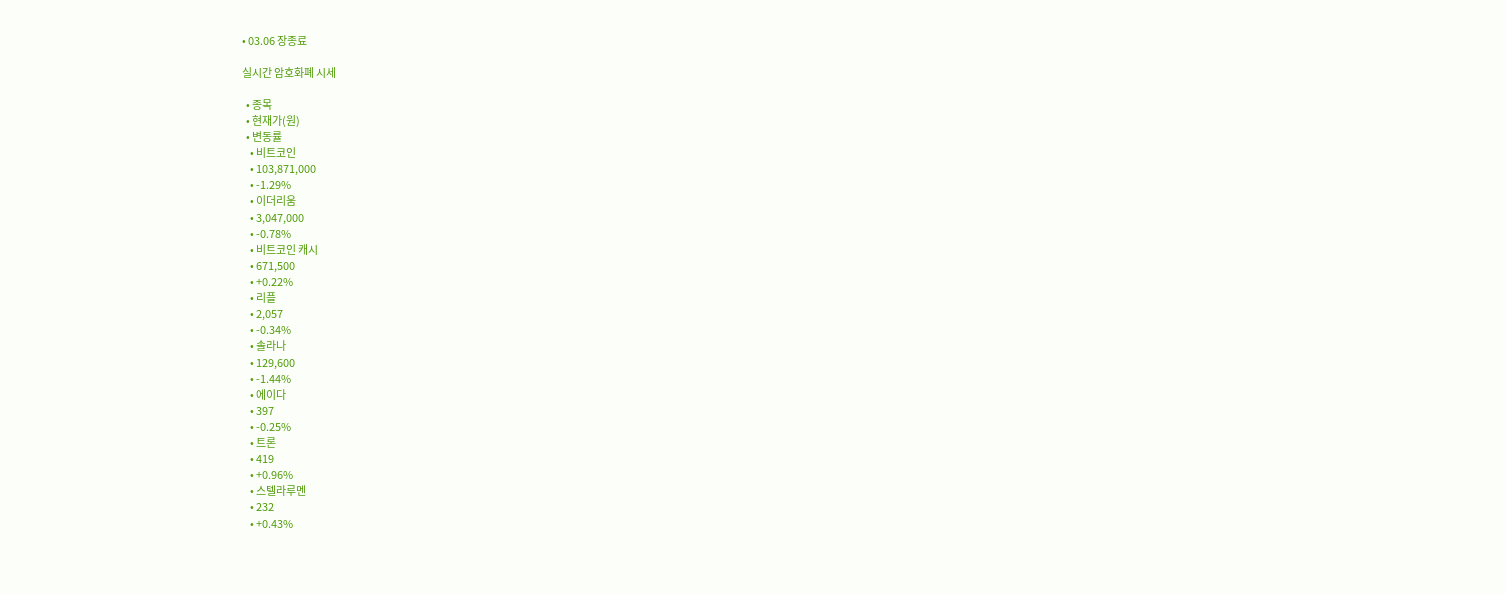• 03.06 장종료

실시간 암호화폐 시세

  • 종목
  • 현재가(원)
  • 변동률
    • 비트코인
    • 103,871,000
    • -1.29%
    • 이더리움
    • 3,047,000
    • -0.78%
    • 비트코인 캐시
    • 671,500
    • +0.22%
    • 리플
    • 2,057
    • -0.34%
    • 솔라나
    • 129,600
    • -1.44%
    • 에이다
    • 397
    • -0.25%
    • 트론
    • 419
    • +0.96%
    • 스텔라루멘
    • 232
    • +0.43%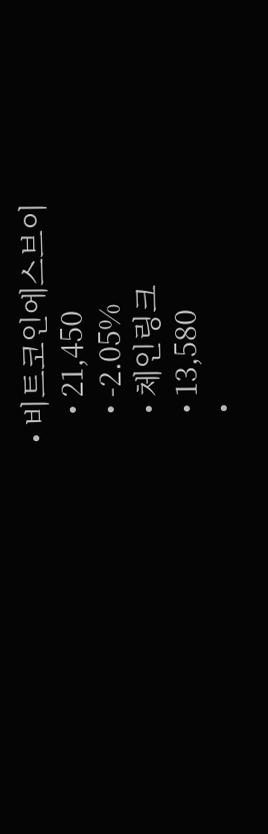• 비트코인에스브이
    • 21,450
    • -2.05%
    • 체인링크
    • 13,580
    •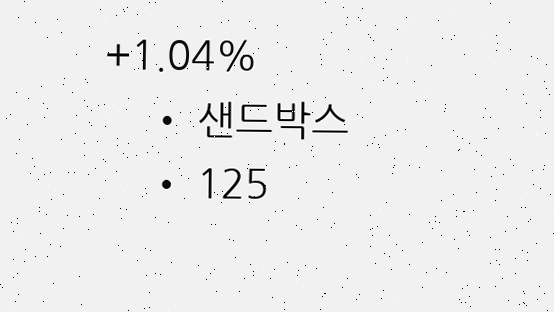+1.04%
    • 샌드박스
    • 125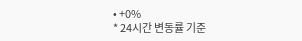• +0%
* 24시간 변동률 기준